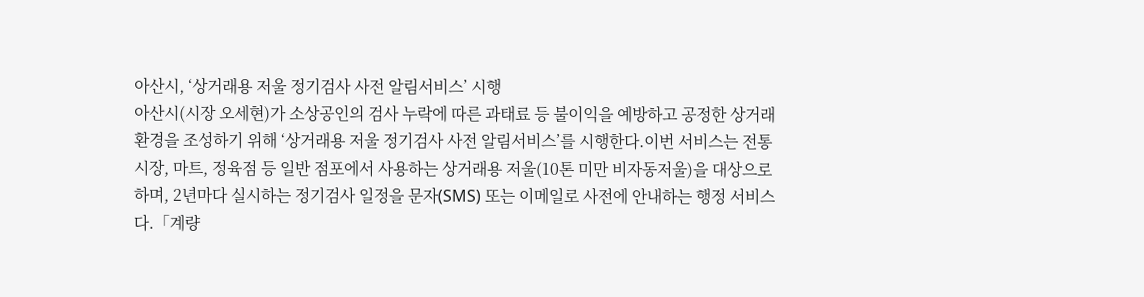아산시, ‘상거래용 저울 정기검사 사전 알림서비스’ 시행
아산시(시장 오세현)가 소상공인의 검사 누락에 따른 과태료 등 불이익을 예방하고 공정한 상거래 환경을 조성하기 위해 ‘상거래용 저울 정기검사 사전 알림서비스’를 시행한다.이번 서비스는 전통시장, 마트, 정육점 등 일반 점포에서 사용하는 상거래용 저울(10톤 미만 비자동저울)을 대상으로 하며, 2년마다 실시하는 정기검사 일정을 문자(SMS) 또는 이메일로 사전에 안내하는 행정 서비스다.「계량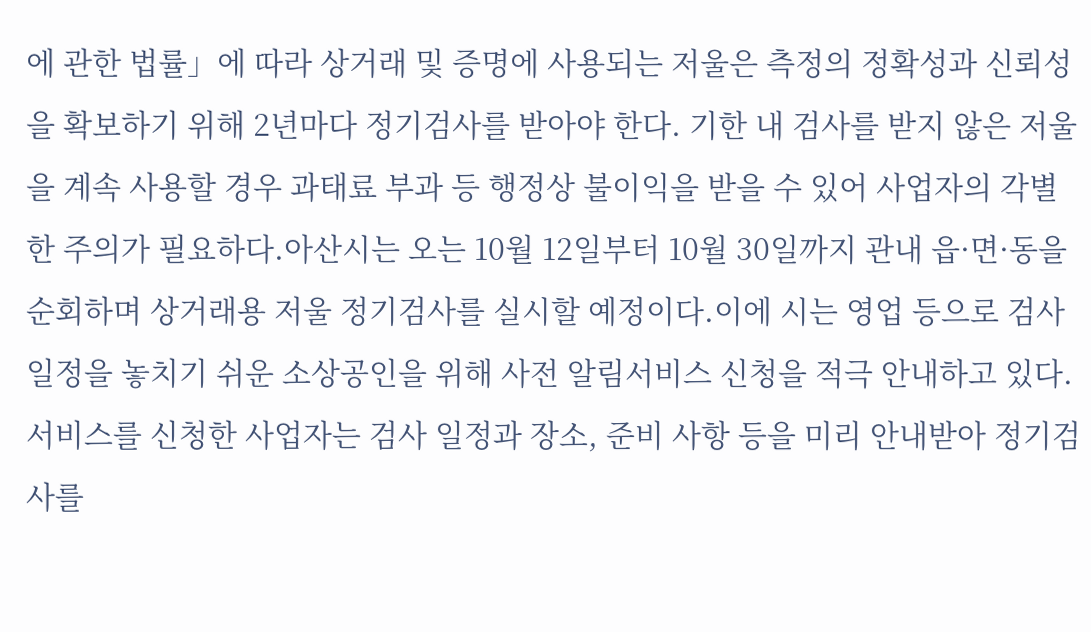에 관한 법률」에 따라 상거래 및 증명에 사용되는 저울은 측정의 정확성과 신뢰성을 확보하기 위해 2년마다 정기검사를 받아야 한다. 기한 내 검사를 받지 않은 저울을 계속 사용할 경우 과태료 부과 등 행정상 불이익을 받을 수 있어 사업자의 각별한 주의가 필요하다.아산시는 오는 10월 12일부터 10월 30일까지 관내 읍·면·동을 순회하며 상거래용 저울 정기검사를 실시할 예정이다.이에 시는 영업 등으로 검사 일정을 놓치기 쉬운 소상공인을 위해 사전 알림서비스 신청을 적극 안내하고 있다. 서비스를 신청한 사업자는 검사 일정과 장소, 준비 사항 등을 미리 안내받아 정기검사를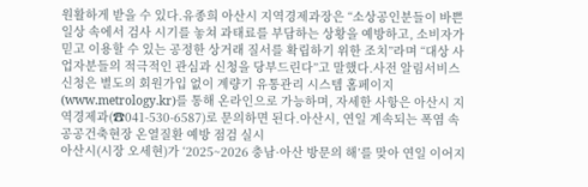원활하게 받을 수 있다.유종희 아산시 지역경제과장은 “소상공인분들이 바쁜 일상 속에서 검사 시기를 놓쳐 과태료를 부담하는 상황을 예방하고, 소비자가 믿고 이용할 수 있는 공정한 상거래 질서를 확립하기 위한 조치”라며 “대상 사업자분들의 적극적인 관심과 신청을 당부드린다”고 말했다.사전 알림서비스 신청은 별도의 회원가입 없이 계량기 유통관리 시스템 홈페이지(www.metrology.kr)를 통해 온라인으로 가능하며, 자세한 사항은 아산시 지역경제과(☎041-530-6587)로 문의하면 된다.아산시, 연일 계속되는 폭염 속 공공건축현장 온열질환 예방 점검 실시
아산시(시장 오세현)가 ‘2025~2026 충남·아산 방문의 해’를 맞아 연일 이어지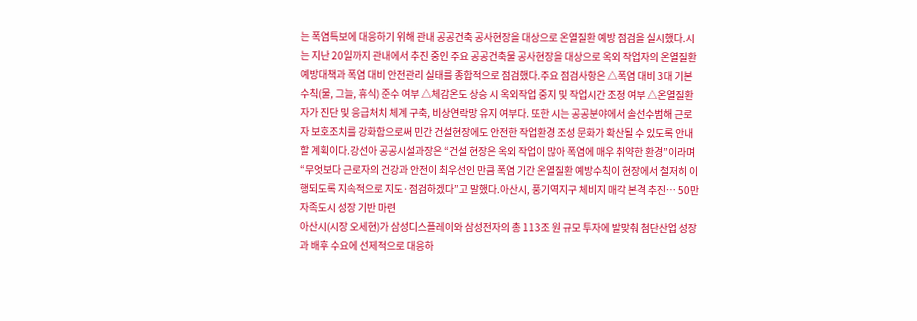는 폭염특보에 대응하기 위해 관내 공공건축 공사현장을 대상으로 온열질환 예방 점검을 실시했다.시는 지난 20일까지 관내에서 추진 중인 주요 공공건축물 공사현장을 대상으로 옥외 작업자의 온열질환 예방대책과 폭염 대비 안전관리 실태를 종합적으로 점검했다.주요 점검사항은 △폭염 대비 3대 기본수칙(물, 그늘, 휴식) 준수 여부 △체감온도 상승 시 옥외작업 중지 및 작업시간 조정 여부 △온열질환 자가 진단 및 응급처치 체계 구축, 비상연락망 유지 여부다. 또한 시는 공공분야에서 솔선수범해 근로자 보호조치를 강화함으로써 민간 건설현장에도 안전한 작업환경 조성 문화가 확산될 수 있도록 안내할 계획이다.강선아 공공시설과장은 “건설 현장은 옥외 작업이 많아 폭염에 매우 취약한 환경”이라며 “무엇보다 근로자의 건강과 안전이 최우선인 만큼 폭염 기간 온열질환 예방수칙이 현장에서 철저히 이행되도록 지속적으로 지도·점검하겠다”고 말했다.아산시, 풍기역지구 체비지 매각 본격 추진… 50만 자족도시 성장 기반 마련
아산시(시장 오세현)가 삼성디스플레이와 삼성전자의 총 113조 원 규모 투자에 발맞춰 첨단산업 성장과 배후 수요에 선제적으로 대응하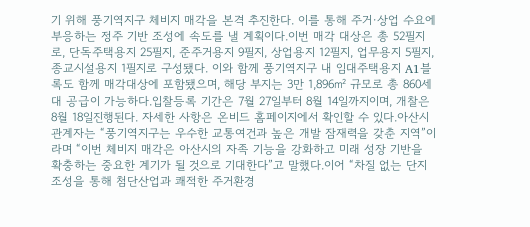기 위해 풍기역지구 체비지 매각을 본격 추진한다. 이를 통해 주거·상업 수요에 부응하는 정주 기반 조성에 속도를 낼 계획이다.이번 매각 대상은 총 52필지로, 단독주택용지 25필지, 준주거용지 9필지, 상업용지 12필지, 업무용지 5필지, 종교시설용지 1필지로 구성됐다. 이와 함께 풍기역지구 내 임대주택용지 A1블록도 함께 매각대상에 포함됐으며, 해당 부지는 3만 1,896㎡ 규모로 총 860세대 공급이 가능하다.입찰등록 기간은 7월 27일부터 8월 14일까지이며, 개찰은 8월 18일진행된다. 자세한 사항은 온비드 홈페이지에서 확인할 수 있다.아산시 관계자는 “풍기역지구는 우수한 교통여건과 높은 개발 잠재력을 갖춘 지역”이라며 “이번 체비지 매각은 아산시의 자족 기능을 강화하고 미래 성장 기반을 확충하는 중요한 계기가 될 것으로 기대한다”고 말했다.이어 “차질 없는 단지 조성을 통해 첨단산업과 쾌적한 주거환경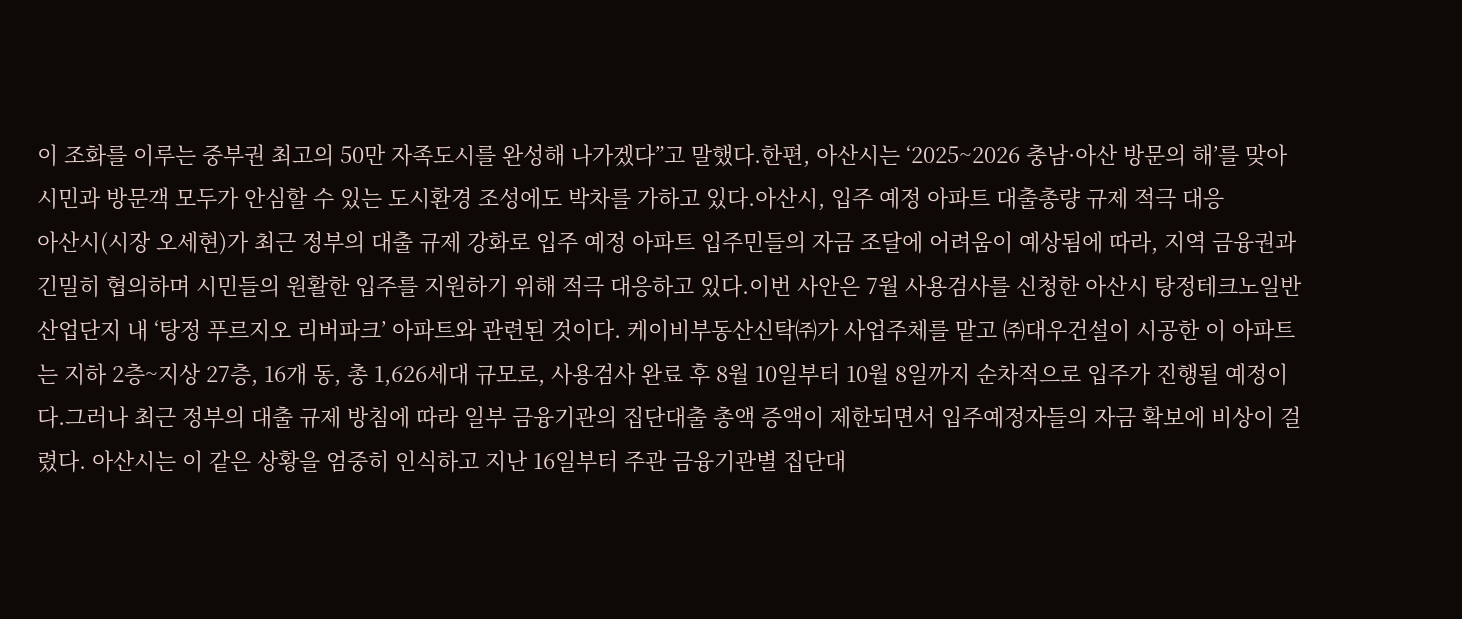이 조화를 이루는 중부권 최고의 50만 자족도시를 완성해 나가겠다”고 말했다.한편, 아산시는 ‘2025~2026 충남·아산 방문의 해’를 맞아 시민과 방문객 모두가 안심할 수 있는 도시환경 조성에도 박차를 가하고 있다.아산시, 입주 예정 아파트 대출총량 규제 적극 대응
아산시(시장 오세현)가 최근 정부의 대출 규제 강화로 입주 예정 아파트 입주민들의 자금 조달에 어려움이 예상됨에 따라, 지역 금융권과 긴밀히 협의하며 시민들의 원활한 입주를 지원하기 위해 적극 대응하고 있다.이번 사안은 7월 사용검사를 신청한 아산시 탕정테크노일반산업단지 내 ‘탕정 푸르지오 리버파크’ 아파트와 관련된 것이다. 케이비부동산신탁㈜가 사업주체를 맡고 ㈜대우건설이 시공한 이 아파트는 지하 2층~지상 27층, 16개 동, 총 1,626세대 규모로, 사용검사 완료 후 8월 10일부터 10월 8일까지 순차적으로 입주가 진행될 예정이다.그러나 최근 정부의 대출 규제 방침에 따라 일부 금융기관의 집단대출 총액 증액이 제한되면서 입주예정자들의 자금 확보에 비상이 걸렸다. 아산시는 이 같은 상황을 엄중히 인식하고 지난 16일부터 주관 금융기관별 집단대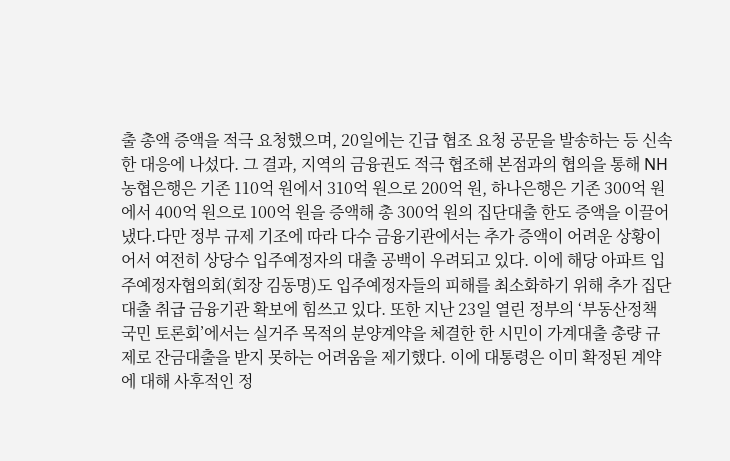출 총액 증액을 적극 요청했으며, 20일에는 긴급 협조 요청 공문을 발송하는 등 신속한 대응에 나섰다. 그 결과, 지역의 금융권도 적극 협조해 본점과의 협의을 통해 NH농협은행은 기존 110억 원에서 310억 원으로 200억 원, 하나은행은 기존 300억 원에서 400억 원으로 100억 원을 증액해 총 300억 원의 집단대출 한도 증액을 이끌어냈다.다만 정부 규제 기조에 따라 다수 금융기관에서는 추가 증액이 어려운 상황이어서 여전히 상당수 입주예정자의 대출 공백이 우려되고 있다. 이에 해당 아파트 입주예정자협의회(회장 김동명)도 입주예정자들의 피해를 최소화하기 위해 추가 집단대출 취급 금융기관 확보에 힘쓰고 있다. 또한 지난 23일 열린 정부의 ‘부동산정책 국민 토론회’에서는 실거주 목적의 분양계약을 체결한 한 시민이 가계대출 총량 규제로 잔금대출을 받지 못하는 어려움을 제기했다. 이에 대통령은 이미 확정된 계약에 대해 사후적인 정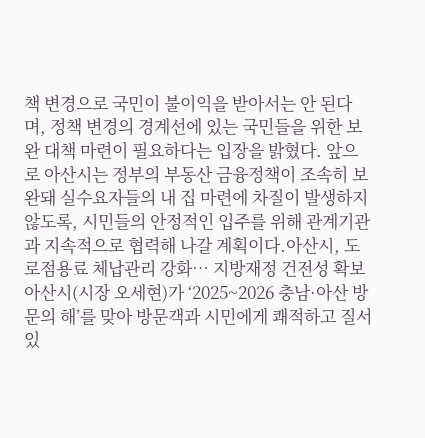책 변경으로 국민이 불이익을 받아서는 안 된다며, 정책 변경의 경계선에 있는 국민들을 위한 보완 대책 마련이 필요하다는 입장을 밝혔다. 앞으로 아산시는 정부의 부동산 금융정책이 조속히 보완돼 실수요자들의 내 집 마련에 차질이 발생하지 않도록, 시민들의 안정적인 입주를 위해 관계기관과 지속적으로 협력해 나갈 계획이다.아산시, 도로점용료 체납관리 강화… 지방재정 건전성 확보
아산시(시장 오세현)가 ‘2025~2026 충남·아산 방문의 해’를 맞아 방문객과 시민에게 쾌적하고 질서 있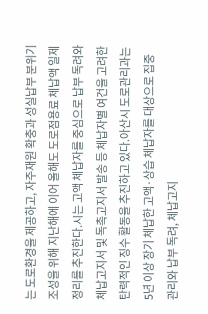는 도로환경을 제공하고, 자주재원 확충과 성실납부 분위기 조성을 위해 지난해에 이어 올해도 도로점용료 체납액 일제정리를 추진한다.시는 고액 체납자를 중심으로 납부 독려와 체납고지서 및 독촉고지서 발송 등 체납자별 여건을 고려한 탄력적인 징수 활동을 추진하고 있다.아산시 도로관리과는 5년 이상 장기 체납한 고액·상습 체납자를 대상으로 집중 관리와 납부 독려, 체납고지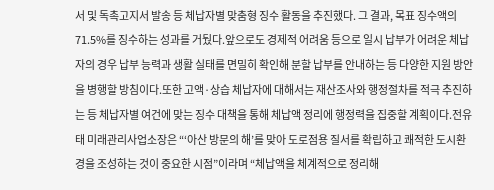서 및 독촉고지서 발송 등 체납자별 맞춤형 징수 활동을 추진했다. 그 결과, 목표 징수액의 71.5%를 징수하는 성과를 거뒀다.앞으로도 경제적 어려움 등으로 일시 납부가 어려운 체납자의 경우 납부 능력과 생활 실태를 면밀히 확인해 분할 납부를 안내하는 등 다양한 지원 방안을 병행할 방침이다.또한 고액·상습 체납자에 대해서는 재산조사와 행정절차를 적극 추진하는 등 체납자별 여건에 맞는 징수 대책을 통해 체납액 정리에 행정력을 집중할 계획이다.전유태 미래관리사업소장은 “‘아산 방문의 해’를 맞아 도로점용 질서를 확립하고 쾌적한 도시환경을 조성하는 것이 중요한 시점”이라며 “체납액을 체계적으로 정리해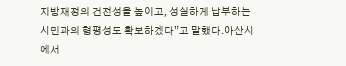지방재정의 건전성을 높이고, 성실하게 납부하는 시민과의 형평성도 확보하겠다”고 말했다.아산시에서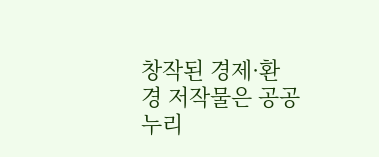창작된 경제·환경 저작물은 공공누리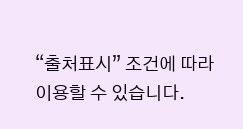“출처표시” 조건에 따라 이용할 수 있습니다.